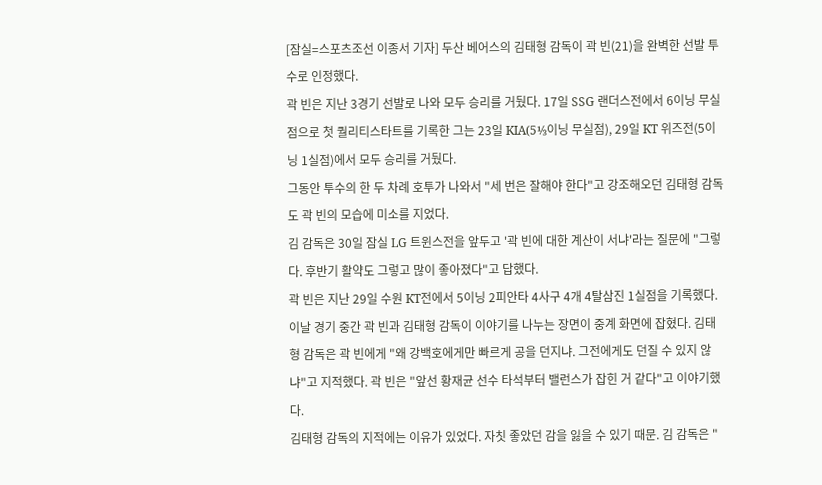[잠실=스포츠조선 이종서 기자] 두산 베어스의 김태형 감독이 곽 빈(21)을 완벽한 선발 투수로 인정했다.
곽 빈은 지난 3경기 선발로 나와 모두 승리를 거뒀다. 17일 SSG 랜더스전에서 6이닝 무실점으로 첫 퀄리티스타트를 기록한 그는 23일 KIA(5⅓이닝 무실점), 29일 KT 위즈전(5이닝 1실점)에서 모두 승리를 거뒀다.
그동안 투수의 한 두 차례 호투가 나와서 "세 번은 잘해야 한다"고 강조해오던 김태형 감독도 곽 빈의 모습에 미소를 지었다.
김 감독은 30일 잠실 LG 트윈스전을 앞두고 '곽 빈에 대한 계산이 서냐'라는 질문에 "그렇다. 후반기 활약도 그렇고 많이 좋아졌다"고 답했다.
곽 빈은 지난 29일 수원 KT전에서 5이닝 2피안타 4사구 4개 4탈삼진 1실점을 기록했다. 이날 경기 중간 곽 빈과 김태형 감독이 이야기를 나누는 장면이 중계 화면에 잡혔다. 김태형 감독은 곽 빈에게 "왜 강백호에게만 빠르게 공을 던지냐. 그전에게도 던질 수 있지 않냐"고 지적했다. 곽 빈은 "앞선 황재균 선수 타석부터 밸런스가 잡힌 거 같다"고 이야기했다.
김태형 감독의 지적에는 이유가 있었다. 자칫 좋았던 감을 잃을 수 있기 때문. 김 감독은 "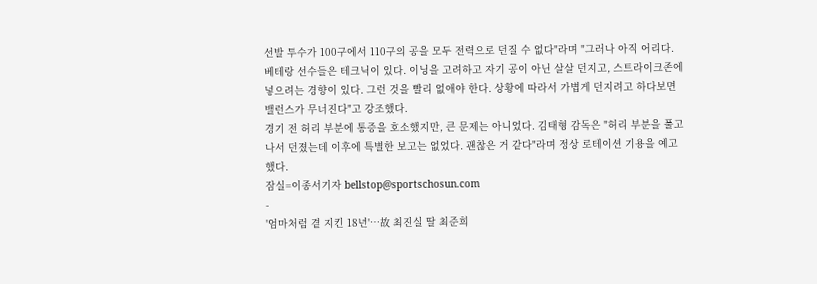선발 투수가 100구에서 110구의 공을 모두 전력으로 던질 수 없다"라며 "그러나 아직 어리다. 베테랑 선수들은 테크닉이 있다. 이닝을 고려하고 자기 공이 아닌 살살 던지고, 스트라이크존에 넣으려는 경향이 있다. 그런 것을 빨리 없애야 한다. 상황에 따라서 가볍게 던지려고 하다보면 밸런스가 무너진다"고 강조했다.
경기 전 허리 부분에 통증을 호소했지만, 큰 문제는 아니었다. 김태형 감독은 "허리 부분을 풀고 나서 던졌는데 이후에 특별한 보고는 없었다. 괜찮은 거 같다"라며 정상 로테이션 기용을 예고했다.
잠실=이종서기자 bellstop@sportschosun.com
-
'엄마처럼 곁 지킨 18년'…故 최진실 딸 최준희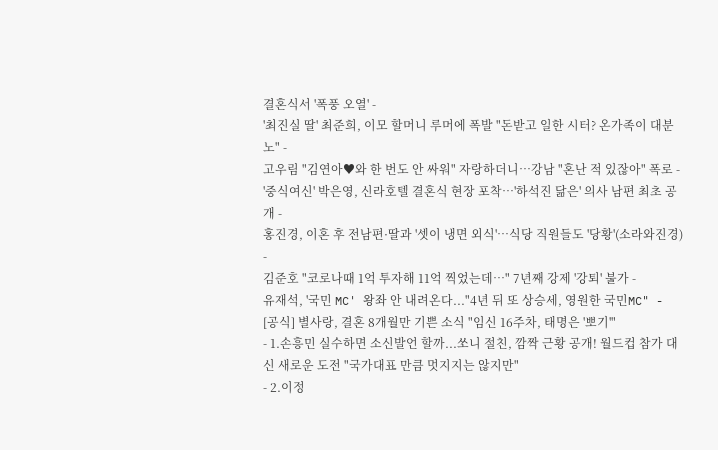결혼식서 '폭풍 오열' -
'최진실 딸' 최준희, 이모 할머니 루머에 폭발 "돈받고 일한 시터? 온가족이 대분노" -
고우림 "김연아♥와 한 번도 안 싸워" 자랑하더니…강남 "혼난 적 있잖아" 폭로 -
'중식여신' 박은영, 신라호텔 결혼식 현장 포착…'하석진 닮은' 의사 남편 최초 공개 -
홍진경, 이혼 후 전남편·딸과 '셋이 냉면 외식'…식당 직원들도 '당황'(소라와진경) -
김준호 "코로나때 1억 투자해 11억 찍었는데…" 7년째 강제 '강퇴' 불가 -
유재석, '국민 MC' 왕좌 안 내려온다..."4년 뒤 또 상승세, 영원한 국민MC" -
[공식] 별사랑, 결혼 8개월만 기쁜 소식 "임신 16주차, 태명은 '뽀기'"
- 1.손흥민 실수하면 소신발언 할까...쏘니 절친, 깜짝 근황 공개! 월드컵 참가 대신 새로운 도전 "국가대표 만큼 멋지지는 않지만"
- 2.이정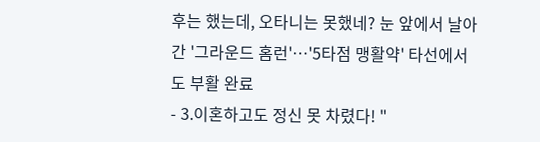후는 했는데, 오타니는 못했네? 눈 앞에서 날아간 '그라운드 홈런'…'5타점 맹활약' 타선에서도 부활 완료
- 3.이혼하고도 정신 못 차렸다! "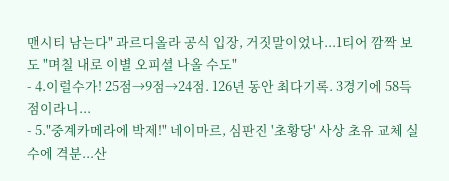맨시티 남는다" 과르디올라 공식 입장, 거짓말이었나...1티어 깜짝 보도 "며칠 내로 이별 오피셜 나올 수도"
- 4.이럴수가! 25점→9점→24점. 126년 동안 최다기록. 3경기에 58득점이라니...
- 5."중계카메라에 박제!" 네이마르, 심판진 '초황당' 사상 초유 교체 실수에 격분...산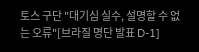토스 구단 "대기심 실수, 설명할 수 없는 오류"[브라질 명단 발표 D-1]